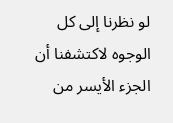لو نظرنا إلى كل الوجوه لاكتشفنا أن الجزء الأيسر من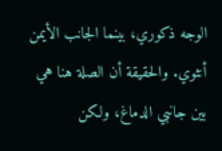الوجه ذكوري، بينما الجانب الأيمن أنثوي. والحقيقة أن الصلة هنا هي بين جانبي الدماغ، ولكن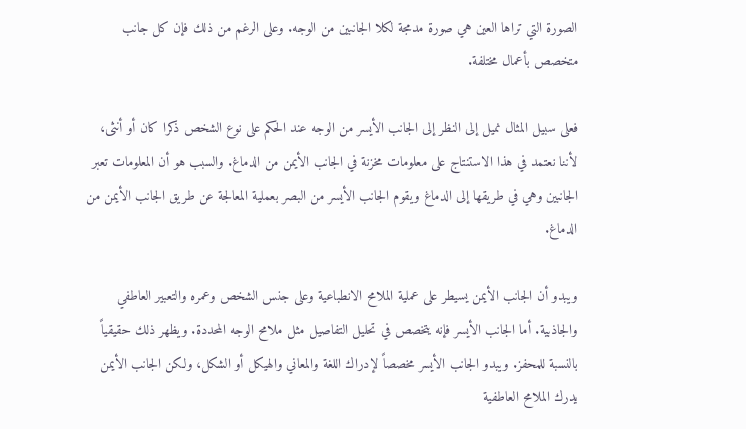الصورة التي تراها العين هي صورة مدمجة لكلا الجانبين من الوجه. وعلى الرغم من ذلك فإن كل جانب متخصص بأعمال مختلفة.

فعلى سبيل المثال نميل إلى النظر إلى الجانب الأيسر من الوجه عند الحكم على نوع الشخص ذكرا كان أو أنثى، لأننا نعتمد في هذا الاستنتاج على معلومات مخزنة في الجانب الأيمن من الدماغ. والسبب هو أن المعلومات تعبر الجانبين وهي في طريقها إلى الدماغ ويقوم الجانب الأيسر من البصر بعملية المعالجة عن طريق الجانب الأيمن من الدماغ.

ويبدو أن الجانب الأيمن يسيطر على عملية الملامح الانطباعية وعلى جنس الشخص وعمره والتعبير العاطفي والجاذبية. أما الجانب الأيسر فإنه يتخصص في تحليل التفاصيل مثل ملامح الوجه المحددة. ويظهر ذلك حقيقياً بالنسبة للمحفز. ويبدو الجانب الأيسر مخصصاً لإدراك اللغة والمعاني والهيكل أو الشكل، ولكن الجانب الأيمن يدرك الملامح العاطفية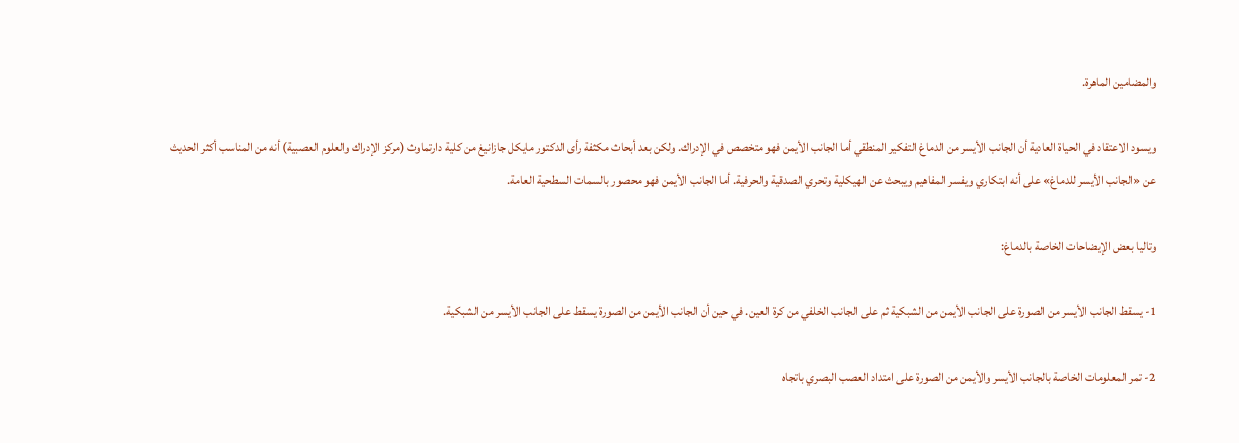والمضامين الماهرة.

ويسود الاعتقاد في الحياة العادية أن الجانب الأيسر من الدماغ التفكير المنطقي أما الجانب الأيمن فهو متخصص في الإدراك. ولكن بعد أبحاث مكثفة رأى الدكتور مايكل جازانيغ من كلية دارتماوث (مركز الإدراك والعلوم العصبية) أنه من المناسب أكثر الحديث عن «الجانب الأيسر للدماغ» على أنه ابتكاري ويفسر المفاهيم ويبحث عن الهيكلية وتحري الصدقية والحرفية. أما الجانب الأيمن فهو محصور بالسمات السطحية العامة.

وتاليا بعض الإيضاحات الخاصة بالدماغ:

1- يسقط الجانب الأيسر من الصورة على الجانب الأيمن من الشبكية ثم على الجانب الخلفي من كرة العين. في حين أن الجانب الأيمن من الصورة يسقط على الجانب الأيسر من الشبكية.

2- تمر المعلومات الخاصة بالجانب الأيسر والأيمن من الصورة على امتداد العصب البصري باتجاه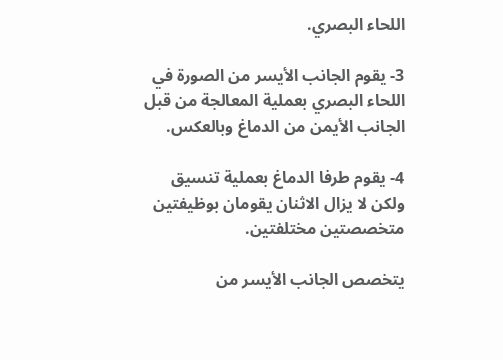اللحاء البصري.

3- يقوم الجانب الأيسر من الصورة في اللحاء البصري بعملية المعالجة من قبل الجانب الأيمن من الدماغ وبالعكس.

4- يقوم طرفا الدماغ بعملية تنسيق ولكن لا يزال الاثنان يقومان بوظيفتين متخصصتين مختلفتين.

يتخصص الجانب الأيسر من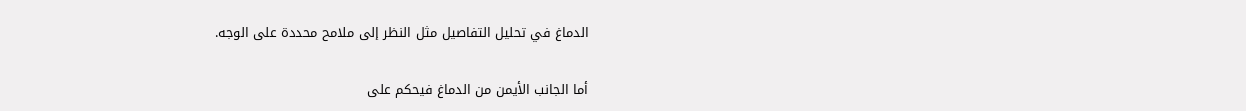الدماغ في تحليل التفاصيل مثل النظر إلى ملامح محددة على الوجه.

أما الجانب الأيمن من الدماغ فيحكم على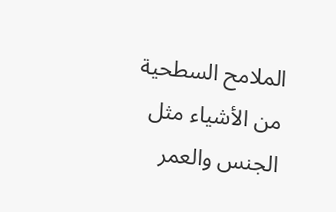الملامح السطحية من الأشياء مثل الجنس والعمر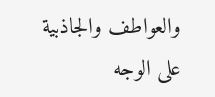والعواطف والجاذبية على الوجه